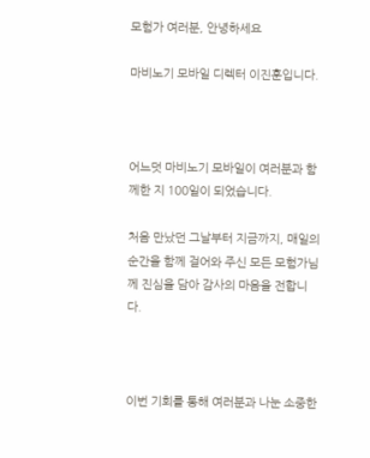모험가 여러분, 안녕하세요

마비노기 모바일 디렉터 이진훈입니다.



어느덧 마비노기 모바일이 여러분과 함께한 지 100일이 되었습니다.

처음 만났던 그날부터 지금까지, 매일의 순간을 함께 걸어와 주신 모든 모험가님께 진심을 담아 감사의 마음을 전합니다.



이번 기회를 통해 여러분과 나눈 소중한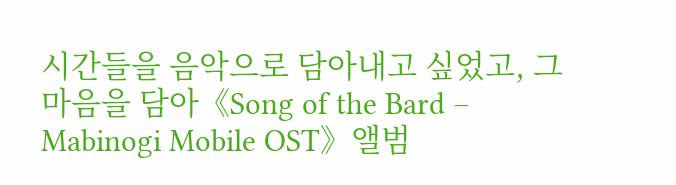시간들을 음악으로 담아내고 싶었고, 그 마음을 담아《Song of the Bard – Mabinogi Mobile OST》앨범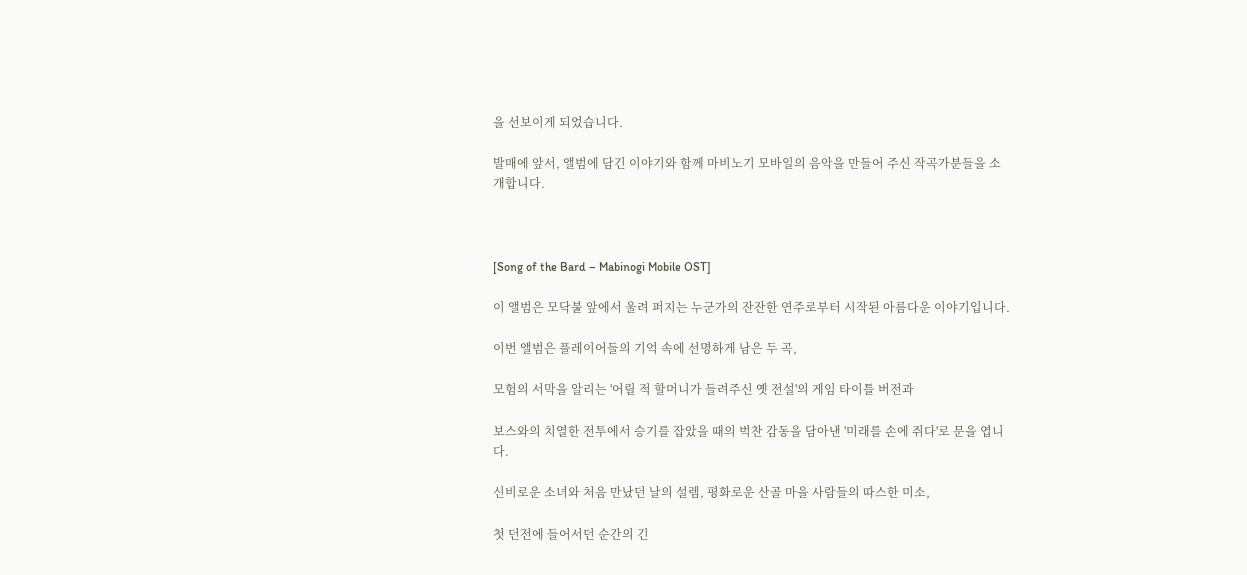을 선보이게 되었습니다.

발매에 앞서, 앨범에 담긴 이야기와 함께 마비노기 모바일의 음악을 만들어 주신 작곡가분들을 소개합니다.



[Song of the Bard – Mabinogi Mobile OST]

이 앨범은 모닥불 앞에서 울려 퍼지는 누군가의 잔잔한 연주로부터 시작된 아름다운 이야기입니다.

이번 앨범은 플레이어들의 기억 속에 선명하게 남은 두 곡,

모험의 서막을 알리는 '어릴 적 할머니가 들려주신 옛 전설'의 게임 타이틀 버전과

보스와의 치열한 전투에서 승기를 잡았을 때의 벅찬 감동을 담아낸 '미래를 손에 쥐다'로 문을 엽니다.

신비로운 소녀와 처음 만났던 날의 설렘, 평화로운 산골 마을 사람들의 따스한 미소,

첫 던전에 들어서던 순간의 긴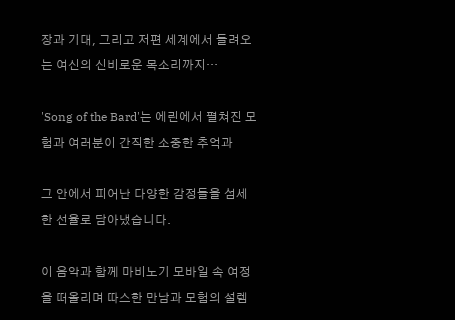장과 기대, 그리고 저편 세계에서 들려오는 여신의 신비로운 목소리까지…

'Song of the Bard'는 에린에서 펼쳐진 모험과 여러분이 간직한 소중한 추억과

그 안에서 피어난 다양한 감정들을 섬세한 선율로 담아냈습니다.

이 음악과 함께 마비노기 모바일 속 여정을 떠올리며 따스한 만남과 모험의 설렘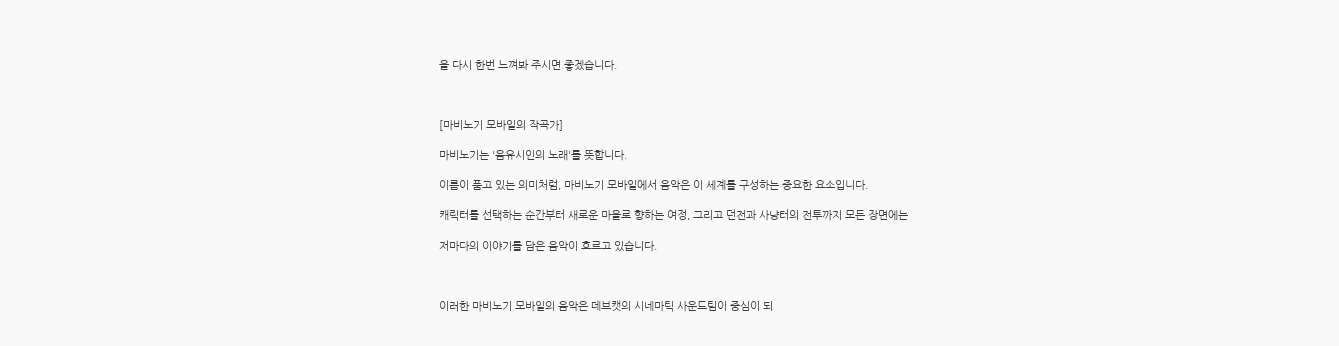을 다시 한번 느껴봐 주시면 좋겠습니다.



[마비노기 모바일의 작곡가]

마비노기는 '음유시인의 노래'를 뜻합니다.

이름이 품고 있는 의미처럼, 마비노기 모바일에서 음악은 이 세계를 구성하는 중요한 요소입니다.

캐릭터를 선택하는 순간부터 새로운 마을로 향하는 여정, 그리고 던전과 사냥터의 전투까지 모든 장면에는

저마다의 이야기를 담은 음악이 흐르고 있습니다.



이러한 마비노기 모바일의 음악은 데브캣의 시네마틱 사운드팀이 중심이 되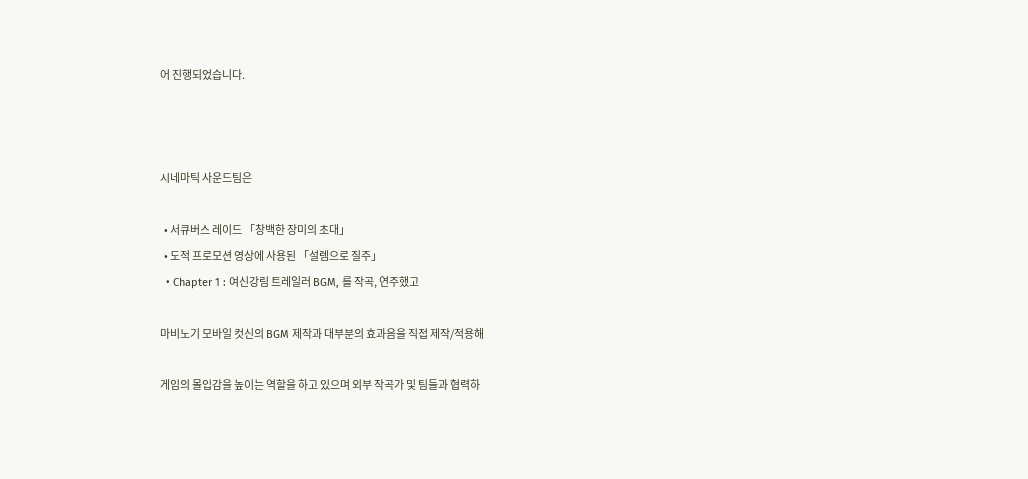어 진행되었습니다.



시네마틱 사운드팀은

  • 서큐버스 레이드 「창백한 장미의 초대」
  • 도적 프로모션 영상에 사용된 「설렘으로 질주」
  • Chapter 1 : 여신강림 트레일러 BGM, 를 작곡, 연주했고

마비노기 모바일 컷신의 BGM 제작과 대부분의 효과음을 직접 제작/적용해

게임의 몰입감을 높이는 역할을 하고 있으며 외부 작곡가 및 팀들과 협력하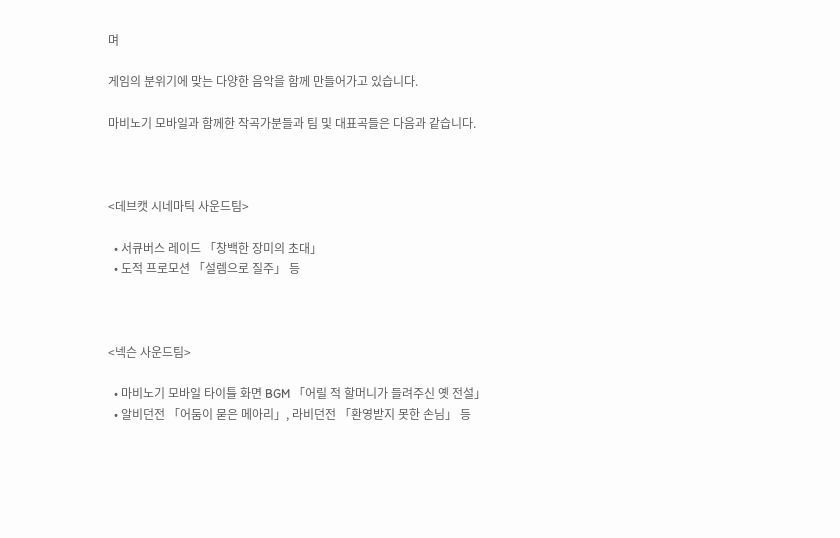며

게임의 분위기에 맞는 다양한 음악을 함께 만들어가고 있습니다.

마비노기 모바일과 함께한 작곡가분들과 팀 및 대표곡들은 다음과 같습니다.



<데브캣 시네마틱 사운드팀>

  • 서큐버스 레이드 「창백한 장미의 초대」
  • 도적 프로모션 「설렘으로 질주」 등



<넥슨 사운드팀>

  • 마비노기 모바일 타이틀 화면 BGM 「어릴 적 할머니가 들려주신 옛 전설」
  • 알비던전 「어둠이 묻은 메아리」, 라비던전 「환영받지 못한 손님」 등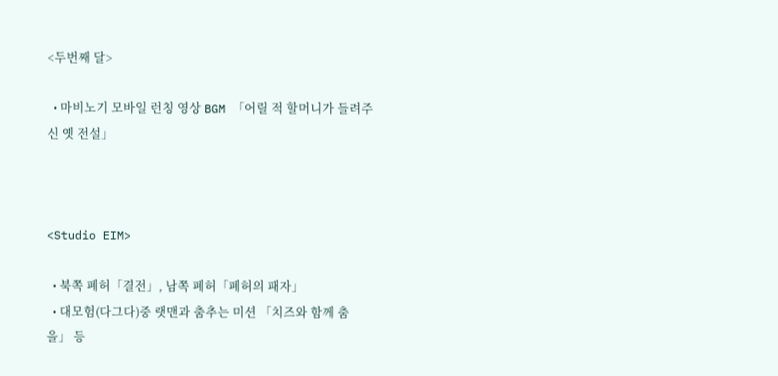<두번째 달>

  • 마비노기 모바일 런칭 영상 BGM 「어릴 적 할머니가 들려주신 옛 전설」



<Studio EIM>

  • 북쪽 폐허「결전」, 남쪽 폐허「폐허의 패자」
  • 대모험(다그다)중 랫맨과 춤추는 미션 「치즈와 함께 춤을」 등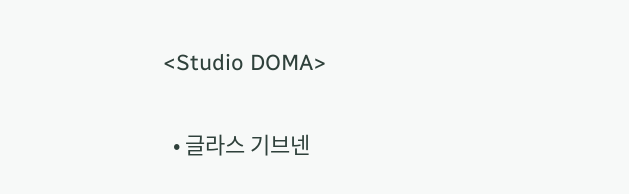<Studio DOMA>

  • 글라스 기브넨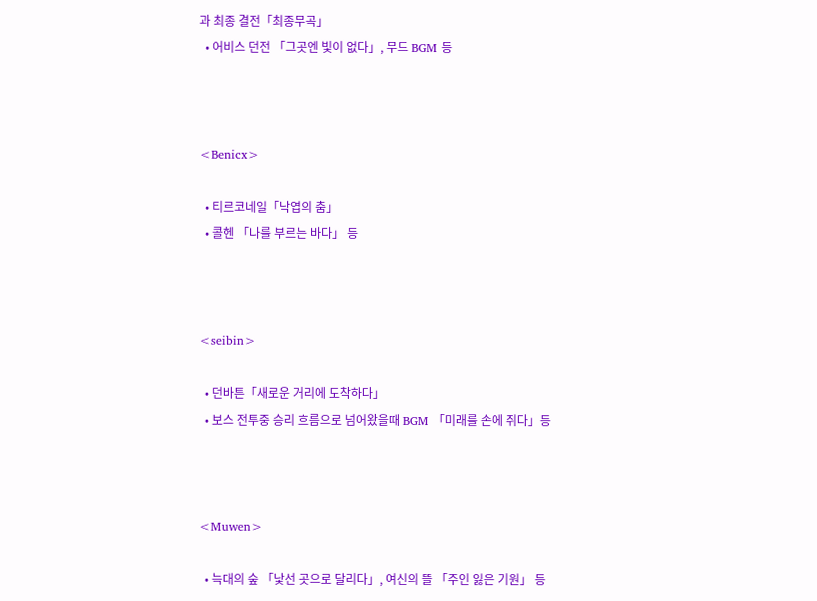과 최종 결전「최종무곡」
  • 어비스 던전 「그곳엔 빛이 없다」, 무드 BGM 등



<Benicx>

  • 티르코네일「낙엽의 춤」
  • 콜헨 「나를 부르는 바다」 등



<seibin>

  • 던바튼「새로운 거리에 도착하다」
  • 보스 전투중 승리 흐름으로 넘어왔을때 BGM 「미래를 손에 쥐다」등



<Muwen>

  • 늑대의 숲 「낯선 곳으로 달리다」, 여신의 뜰 「주인 잃은 기원」 등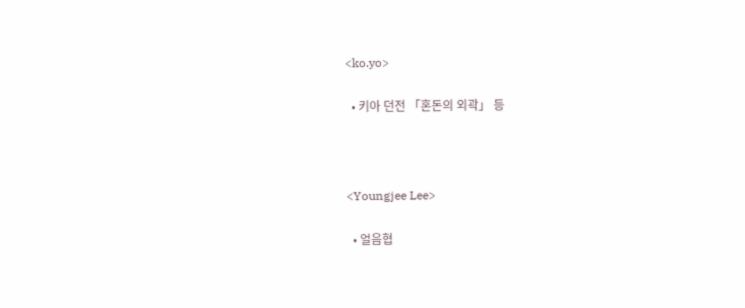<ko.yo>

  • 키아 던전 「혼돈의 외곽」 등



<Youngjee Lee>

  • 얼음협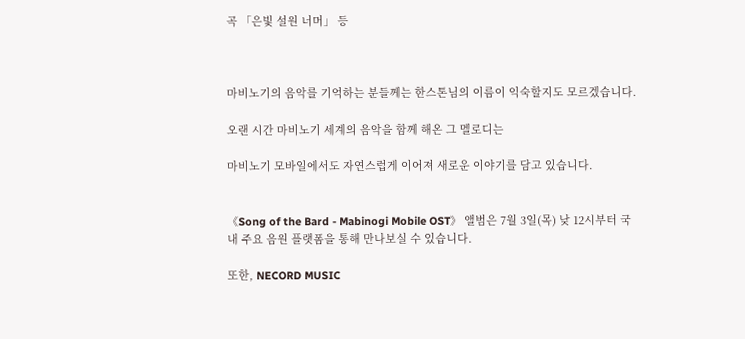곡 「은빛 설원 너머」 등



마비노기의 음악를 기억하는 분들께는 한스톤님의 이름이 익숙할지도 모르겠습니다.

오랜 시간 마비노기 세계의 음악을 함께 해온 그 멜로디는

마비노기 모바일에서도 자연스럽게 이어져 새로운 이야기를 담고 있습니다.


《Song of the Bard - Mabinogi Mobile OST》 앨범은 7월 3일(목) 낮 12시부터 국내 주요 음원 플랫폼을 통해 만나보실 수 있습니다.

또한, NECORD MUSIC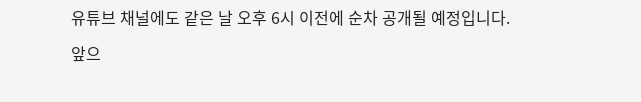유튜브 채널에도 같은 날 오후 6시 이전에 순차 공개될 예정입니다.

앞으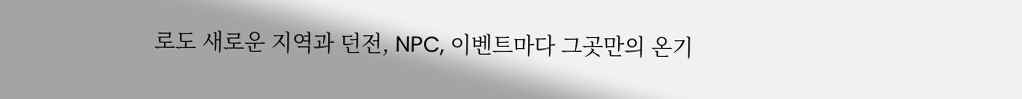로도 새로운 지역과 던전, NPC, 이벤트마다 그곳만의 온기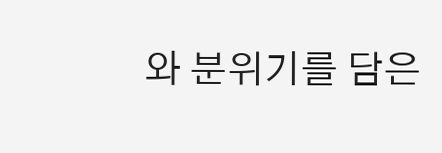와 분위기를 담은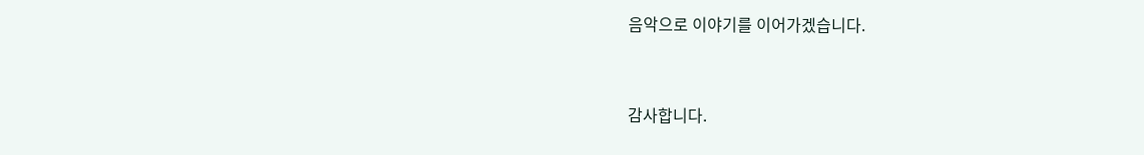음악으로 이야기를 이어가겠습니다.



감사합니다.